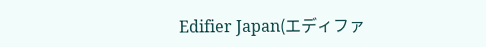Edifier Japan(エディファ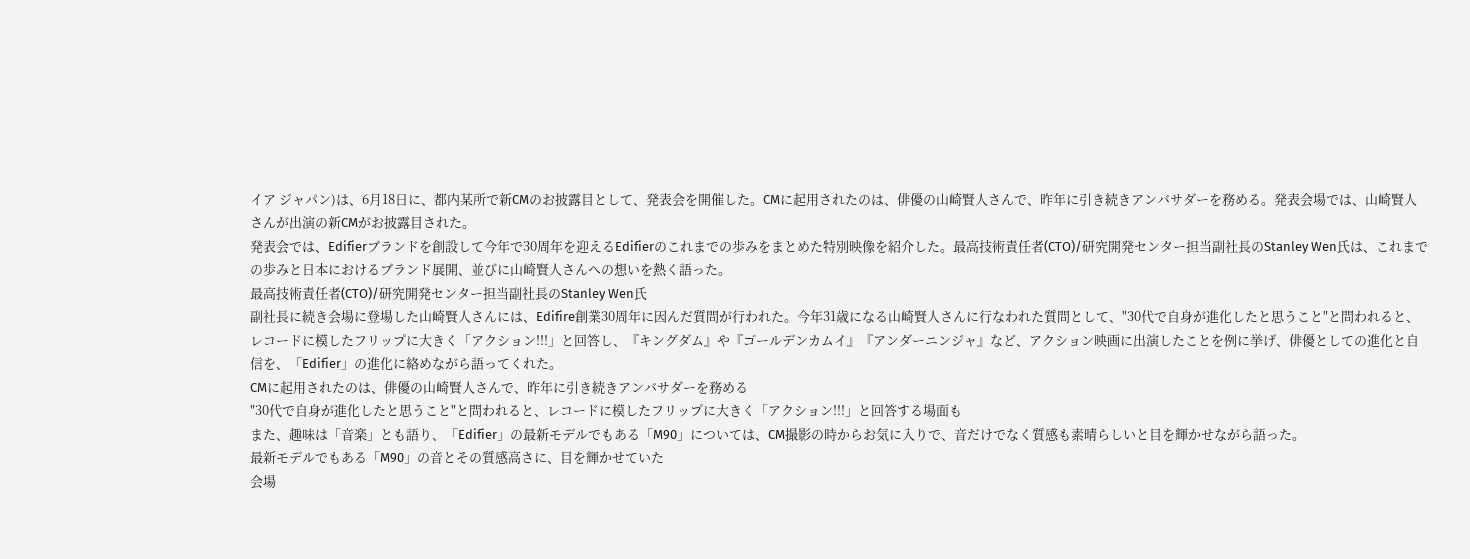イア ジャパン)は、6月18日に、都内某所で新CMのお披露目として、発表会を開催した。CMに起用されたのは、俳優の山崎賢人さんで、昨年に引き続きアンバサダーを務める。発表会場では、山崎賢人さんが出演の新CMがお披露目された。
発表会では、Edifierブランドを創設して今年で30周年を迎えるEdifierのこれまでの歩みをまとめた特別映像を紹介した。最高技術責任者(CTO)/研究開発センター担当副社長のStanley Wen氏は、これまでの歩みと日本におけるブランド展開、並びに山崎賢人さんへの想いを熱く語った。
最高技術責任者(CTO)/研究開発センター担当副社長のStanley Wen氏
副社長に続き会場に登場した山崎賢人さんには、Edifire創業30周年に因んだ質問が行われた。今年31歳になる山崎賢人さんに行なわれた質問として、"30代で自身が進化したと思うこと"と問われると、レコードに模したフリップに大きく「アクション!!!」と回答し、『キングダム』や『ゴールデンカムイ』『アンダーニンジャ』など、アクション映画に出演したことを例に挙げ、俳優としての進化と自信を、「Edifier」の進化に絡めながら語ってくれた。
CMに起用されたのは、俳優の山崎賢人さんで、昨年に引き続きアンバサダーを務める
"30代で自身が進化したと思うこと"と問われると、レコードに模したフリップに大きく「アクション!!!」と回答する場面も
また、趣味は「音楽」とも語り、「Edifier」の最新モデルでもある「M90」については、CM撮影の時からお気に入りで、音だけでなく質感も素晴らしいと目を輝かせながら語った。
最新モデルでもある「M90」の音とその質感高さに、目を輝かせていた
会場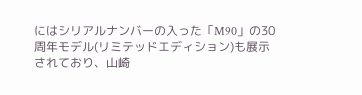にはシリアルナンバーの入った「M90」の30周年モデル(リミテッドエディション)も展示されており、山崎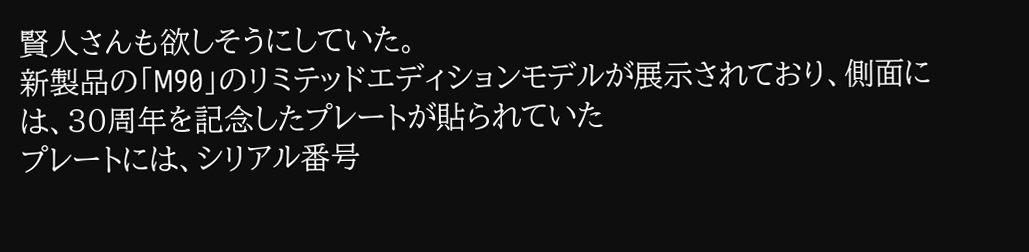賢人さんも欲しそうにしていた。
新製品の「M90」のリミテッドエディションモデルが展示されており、側面には、30周年を記念したプレートが貼られていた
プレートには、シリアル番号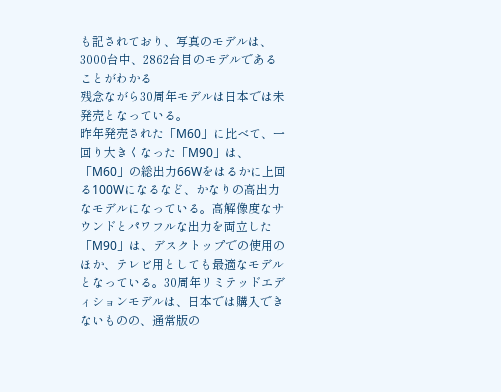も記されており、写真のモデルは、3000台中、2862台目のモデルであることがわかる
残念ながら30周年モデルは日本では未発売となっている。
昨年発売された「M60」に比べて、一回り大きくなった「M90」は、「M60」の総出力66Wをはるかに上回る100Wになるなど、かなりの高出力なモデルになっている。高解像度なサウンドとパワフルな出力を両立した「M90」は、デスクトップでの使用のほか、テレビ用としても最適なモデルとなっている。30周年リミテッドエディションモデルは、日本では購入できないものの、通常版の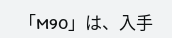「M90」は、入手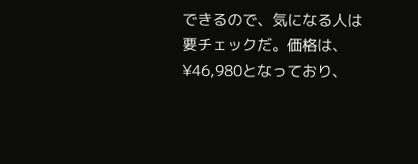できるので、気になる人は要チェックだ。価格は、¥46,980となっており、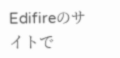Edifireのサイトで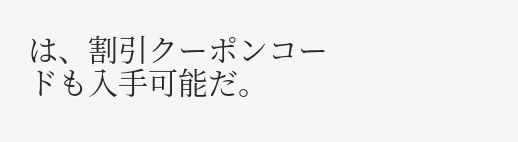は、割引クーポンコードも入手可能だ。